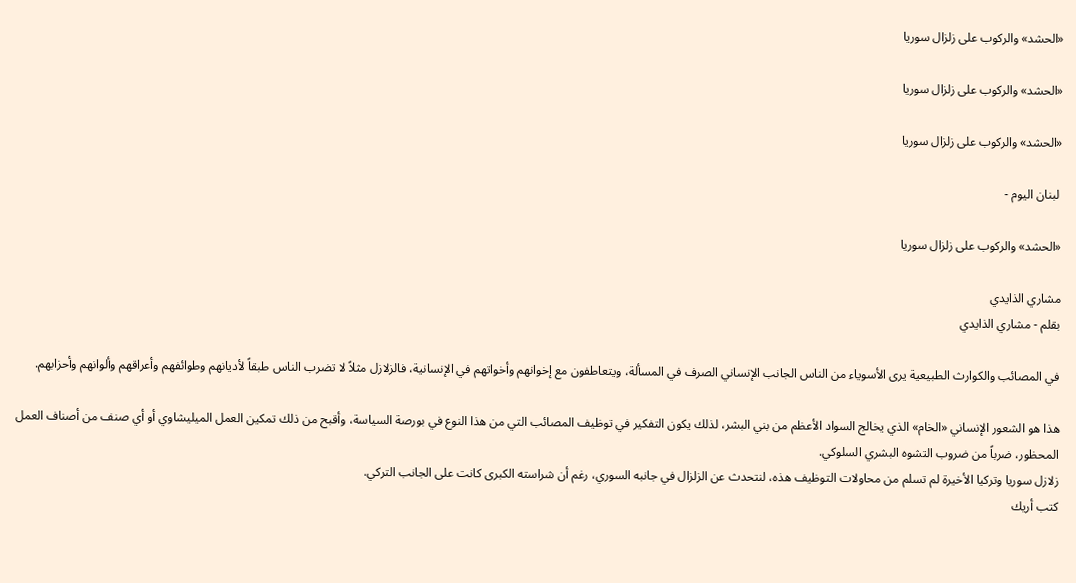«الحشد» والركوب على زلزال سوريا

«الحشد» والركوب على زلزال سوريا

«الحشد» والركوب على زلزال سوريا

 لبنان اليوم -

«الحشد» والركوب على زلزال سوريا

مشاري الذايدي
بقلم - مشاري الذايدي

في المصائب والكوارث الطبيعية يرى الأسوياء من الناس الجانب الإنساني الصرف في المسألة، ويتعاطفون مع إخوانهم وأخواتهم في الإنسانية، فالزلازل مثلاً لا تضرب الناس طبقاً لأديانهم وطوائفهم وأعراقهم وألوانهم وأحزابهم.

هذا هو الشعور الإنساني «الخام» الذي يخالج السواد الأعظم من بني البشر، لذلك يكون التفكير في توظيف المصائب التي من هذا النوع في بورصة السياسة، وأقبح من ذلك تمكين العمل الميليشاوي أو أي صنف من أصناف العمل المحظور، ضرباً من ضروب التشوه البشري السلوكي.
زلازل سوريا وتركيا الأخيرة لم تسلم من محاولات التوظيف هذه، لنتحدث عن الزلزال في جانبه السوري، رغم أن شراسته الكبرى كانت على الجانب التركي.
كتب أريك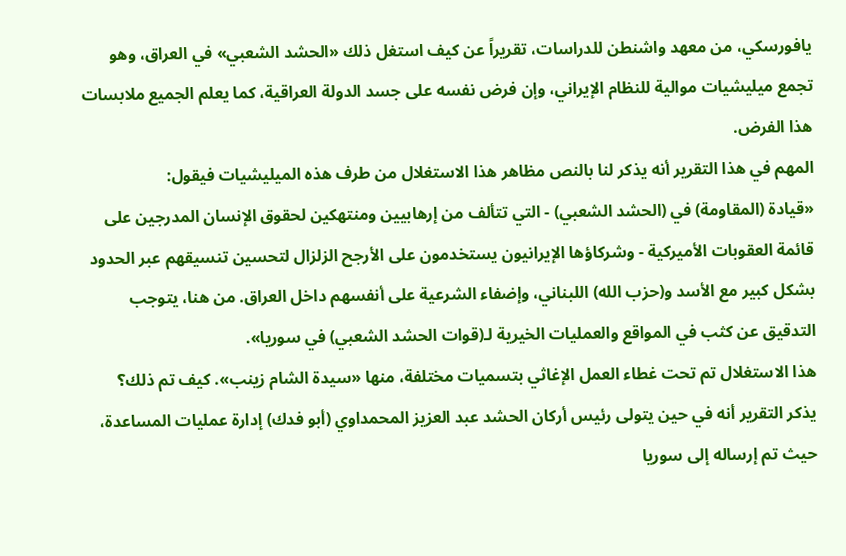يافورسكي، من معهد واشنطن للدراسات، تقريراً عن كيف استغل ذلك «الحشد الشعبي» في العراق، وهو تجمع ميليشيات موالية للنظام الإيراني، وإن فرض نفسه على جسد الدولة العراقية، كما يعلم الجميع ملابسات هذا الفرض.
المهم في هذا التقرير أنه يذكر لنا بالنص مظاهر هذا الاستغلال من طرف هذه الميليشيات فيقول:
«قيادة (المقاومة) في (الحشد الشعبي) - التي تتألف من إرهابيين ومنتهكين لحقوق الإنسان المدرجين على قائمة العقوبات الأميركية - وشركاؤها الإيرانيون يستخدمون على الأرجح الزلزال لتحسين تنسيقهم عبر الحدود بشكل كبير مع الأسد و(حزب الله) اللبناني، وإضفاء الشرعية على أنفسهم داخل العراق. من هنا، يتوجب التدقيق عن كثب في المواقع والعمليات الخيرية لـ(قوات الحشد الشعبي) في سوريا».
هذا الاستغلال تم تحت غطاء العمل الإغاثي بتسميات مختلفة، منها «سيدة الشام زينب». كيف تم ذلك؟
يذكر التقرير أنه في حين يتولى رئيس أركان الحشد عبد العزيز المحمداوي (أبو فدك) إدارة عمليات المساعدة، حيث تم إرساله إلى سوريا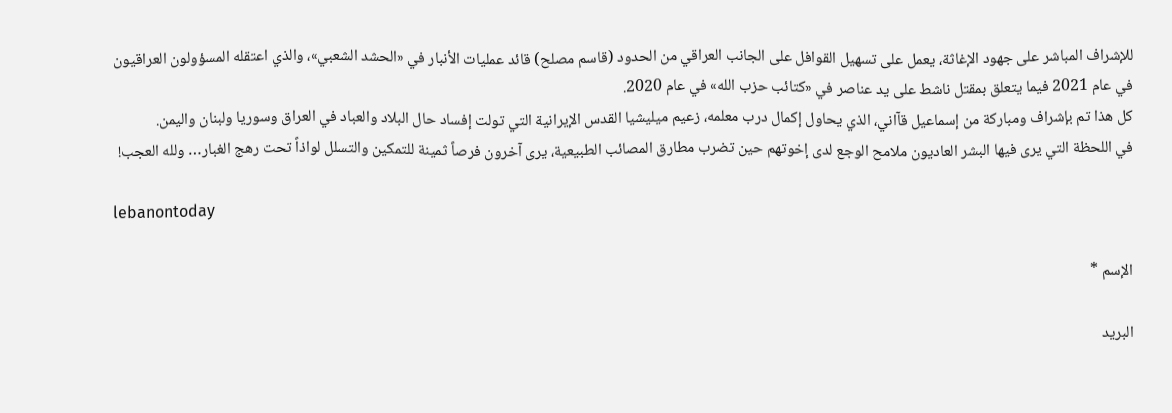للإشراف المباشر على جهود الإغاثة، يعمل على تسهيل القوافل على الجانب العراقي من الحدود (قاسم مصلح) قائد عمليات الأنبار في «الحشد الشعبي»، والذي اعتقله المسؤولون العراقيون في عام 2021 فيما يتعلق بمقتل ناشط على يد عناصر في «كتائب حزب الله» في عام 2020.
كل هذا تم بإشراف ومباركة من إسماعيل قآاني، الذي يحاول إكمال درب معلمه، زعيم ميليشيا القدس الإيرانية التي تولت إفساد حال البلاد والعباد في العراق وسوريا ولبنان واليمن.
في اللحظة التي يرى فيها البشر العاديون ملامح الوجع لدى إخوتهم حين تضرب مطارق المصائب الطبيعية، يرى آخرون فرصاً ثمينة للتمكين والتسلل لواذاً تحت رهج الغبار… ولله العجب!

lebanontoday

الإسم *

البريد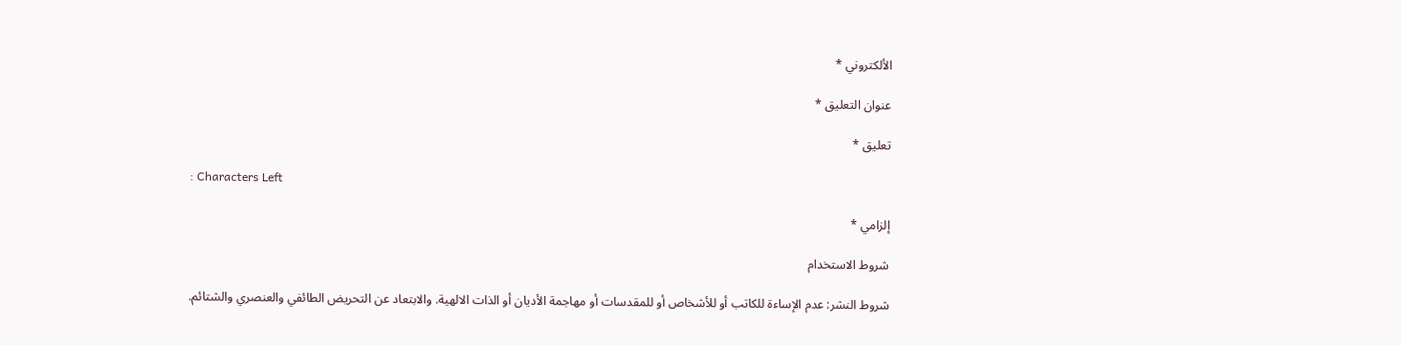الألكتروني *

عنوان التعليق *

تعليق *

: Characters Left

إلزامي *

شروط الاستخدام

شروط النشر: عدم الإساءة للكاتب أو للأشخاص أو للمقدسات أو مهاجمة الأديان أو الذات الالهية. والابتعاد عن التحريض الطائفي والعنصري والشتائم.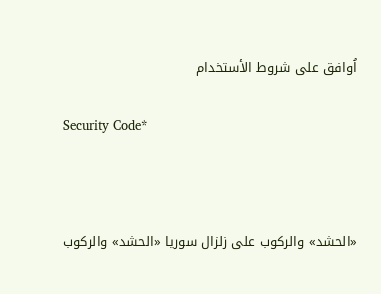اُوافق على شروط الأستخدام

Security Code*



«الحشد» والركوب على زلزال سوريا «الحشد» والركوب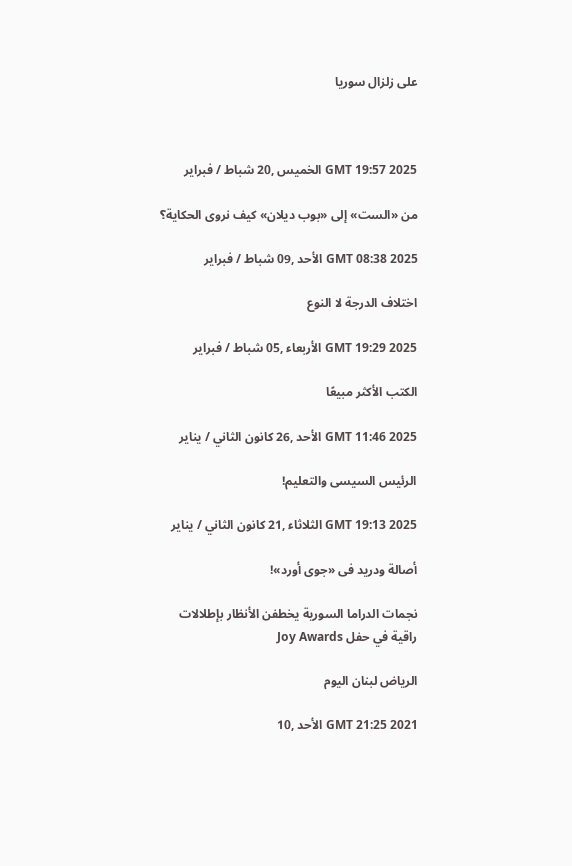على زلزال سوريا



GMT 19:57 2025 الخميس ,20 شباط / فبراير

من «الست» إلى «بوب ديلان» كيف نروى الحكاية؟

GMT 08:38 2025 الأحد ,09 شباط / فبراير

اختلاف الدرجة لا النوع

GMT 19:29 2025 الأربعاء ,05 شباط / فبراير

الكتب الأكثر مبيعًا

GMT 11:46 2025 الأحد ,26 كانون الثاني / يناير

الرئيس السيسى والتعليم!

GMT 19:13 2025 الثلاثاء ,21 كانون الثاني / يناير

أصالة ودريد فى «جوى أورد»!

نجمات الدراما السورية يخطفن الأنظار بإطلالات راقية في حفل Joy Awards

الرياض لبنان اليوم

GMT 21:25 2021 الأحد ,10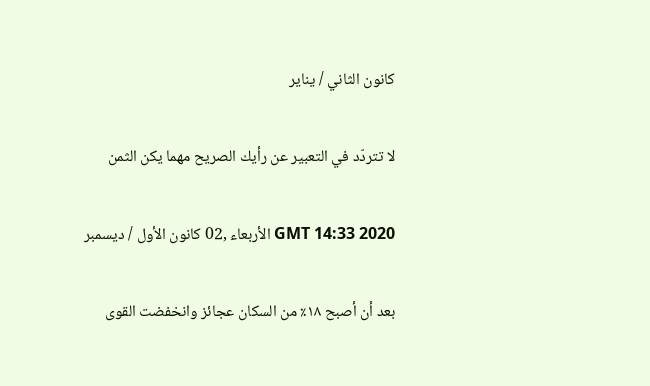كانون الثاني / يناير

لا تتردّد في التعبير عن رأيك الصريح مهما يكن الثمن

GMT 14:33 2020 الأربعاء ,02 كانون الأول / ديسمبر

بعد أن أصبح ١٨٪ من السكان عجائز وانخفضت القوى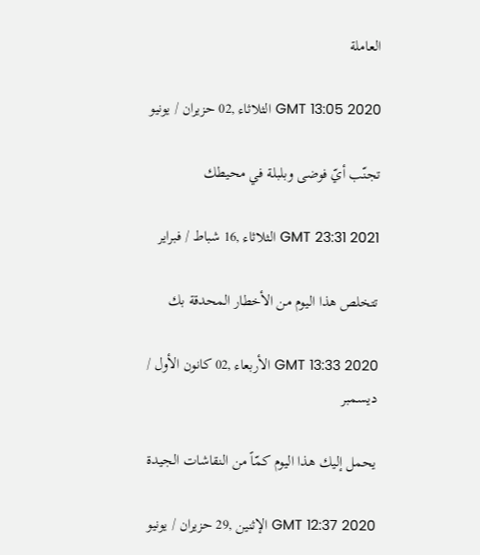العاملة

GMT 13:05 2020 الثلاثاء ,02 حزيران / يونيو

تجنّب أيّ فوضى وبلبلة في محيطك

GMT 23:31 2021 الثلاثاء ,16 شباط / فبراير

تتخلص هذا اليوم من الأخطار المحدقة بك

GMT 13:33 2020 الأربعاء ,02 كانون الأول / ديسمبر

يحمل إليك هذا اليوم كمّاً من النقاشات الجيدة

GMT 12:37 2020 الإثنين ,29 حزيران / يونيو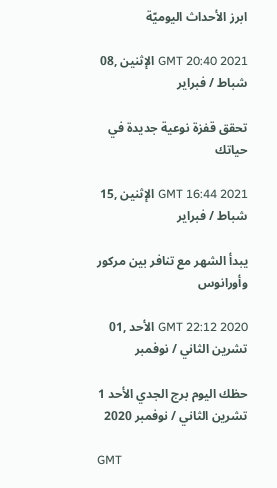ابرز الأحداث اليوميّة

GMT 20:40 2021 الإثنين ,08 شباط / فبراير

تحقق قفزة نوعية جديدة في حياتك

GMT 16:44 2021 الإثنين ,15 شباط / فبراير

يبدأ الشهر مع تنافر بين مركور وأورانوس

GMT 22:12 2020 الأحد ,01 تشرين الثاني / نوفمبر

حظك اليوم برج الجدي الأحد 1 تشرين الثاني / نوفمبر 2020

GMT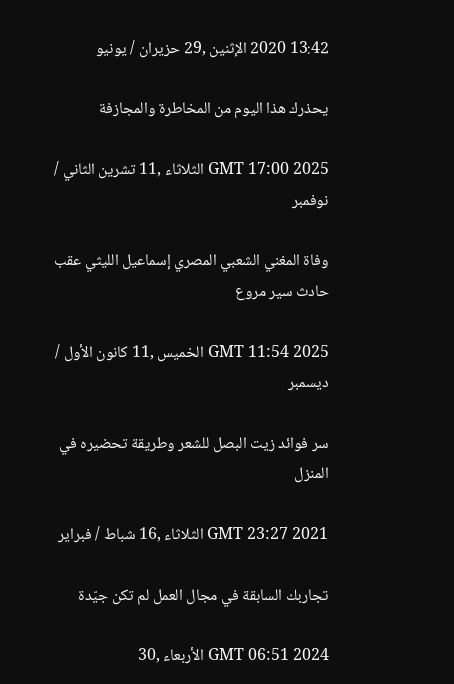13:42 2020 الإثنين ,29 حزيران / يونيو

يحذرك هذا اليوم من المخاطرة والمجازفة

GMT 17:00 2025 الثلاثاء ,11 تشرين الثاني / نوفمبر

وفاة المغني الشعبي المصري إسماعيل الليثي عقب حادث سير مروع

GMT 11:54 2025 الخميس ,11 كانون الأول / ديسمبر

سر فوائد زيت البصل للشعر وطريقة تحضيره في المنزل

GMT 23:27 2021 الثلاثاء ,16 شباط / فبراير

تجاربك السابقة في مجال العمل لم تكن جيّدة

GMT 06:51 2024 الأربعاء ,30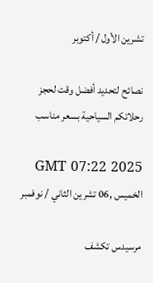تشرين الأول / أكتوبر

نصائح لتحديد أفضل وقت لحجز رحلاتكم السياحية بسعر مناسب

GMT 07:22 2025 الخميس ,06 تشرين الثاني / نوفمبر

مرسيدس تكشف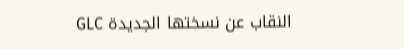النقاب عن نسختها الجديدة GLC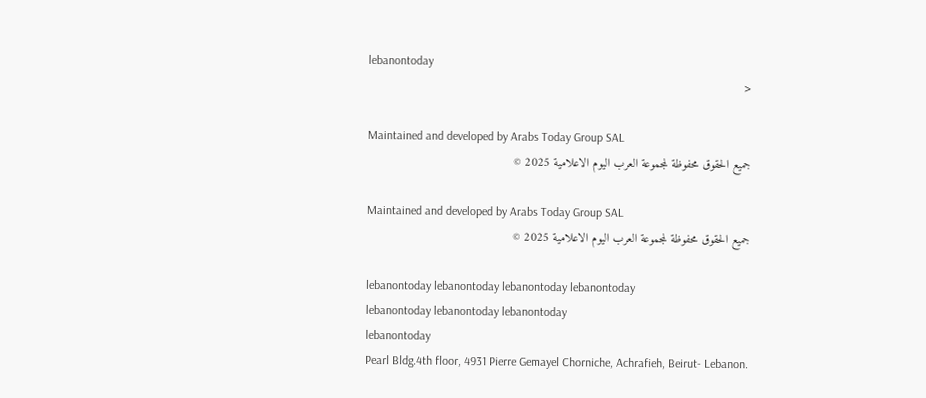lebanontoday
<

Maintained and developed by Arabs Today Group SAL
جميع الحقوق محفوظة لمجموعة العرب اليوم الاعلامية 2025 ©

Maintained and developed by Arabs Today Group SAL
جميع الحقوق محفوظة لمجموعة العرب اليوم الاعلامية 2025 ©

lebanontoday lebanontoday lebanontoday lebanontoday
lebanontoday lebanontoday lebanontoday
lebanontoday
Pearl Bldg.4th floor, 4931 Pierre Gemayel Chorniche, Achrafieh, Beirut- Lebanon.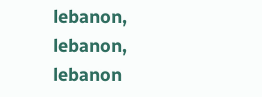lebanon, lebanon, lebanon